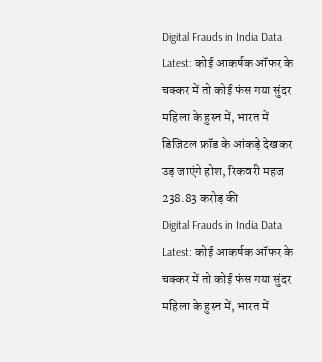Digital Frauds in India Data Latest: कोई आकर्षक ऑफर के चक्कर में तो कोई फंस गया सुंदर महिला के हुस्न में, भारत में डिजिटल फ्रॉड के आंकड़े देखकर उड़ जाएंगे होश, रिकवरी महज 238.83 करोड़ की
Digital Frauds in India Data Latest: कोई आकर्षक ऑफर के चक्कर में तो कोई फंस गया सुंदर महिला के हुस्न में, भारत में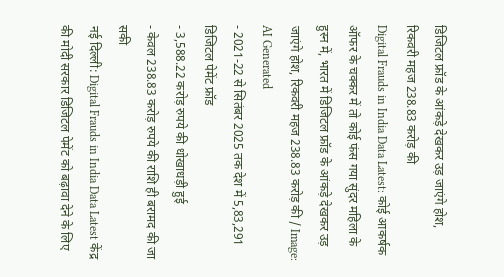डिजिटल फ्रॉड के आंकड़े देखकर उड़ जाएंगे होश, रिकवरी महज 238.83 करोड़ की
Digital Frauds in India Data Latest: कोई आकर्षक ऑफर के चक्कर में तो कोई फंस गया सुंदर महिला के हुस्न में, भारत में डिजिटल फ्रॉड के आंकड़े देखकर उड़ जाएंगे होश, रिकवरी महज 238.83 करोड़ की / Image: AI Generated
- 2021-22 से सितंबर 2025 तक देश में 5,83,291 डिजिटल पेमेंट फ्रॉड
- 3,588.22 करोड़ रुपये की धोखाधड़ी हुई
- केवल 238.83 करोड़ रुपये की राशि ही बरामद की जा सकी
नई दिल्ली: Digital Frauds in India Data Latest केंद्र की मोदी सरकार डिजिटल पेमेंट को बढ़ावा देने के लिए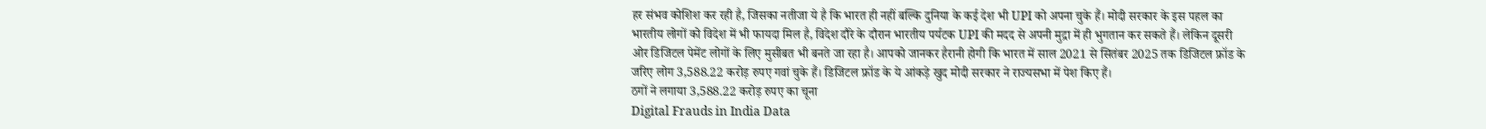हर संभव कोशिश कर रही है, जिसका नतीजा ये है कि भारत ही नहीं बल्कि दुनिया के कई देश भी UPI को अपना चुके हैं। मोदी सरकार के इस पहल का भारतीय लोगों को विदेश में भी फायदा मिल है, विदेश दौरे के दौरान भारतीय पर्यटक UPI की मदद से अपनी मुद्रा में ही भुगतान कर सकते हैं। लेकिन दूसरी ओर डिजिटल पेमेंट लोगों के लिए मुसीबत भी बनते जा रहा है। आपको जानकर हैरानी होगी कि भारत में साल 2021 से सितंबर 2025 तक डिजिटल फ्रॉड के जरिए लोग 3,588.22 करोड़ रुपए गवां चुके हैं। डिजिटल फ्रॉड के ये आंकड़े खुद मोदी सरकार ने राज्यसभा में पेश किए हैं।
ठगों ने लगाया 3,588.22 करोड़ रुपए का चूना
Digital Frauds in India Data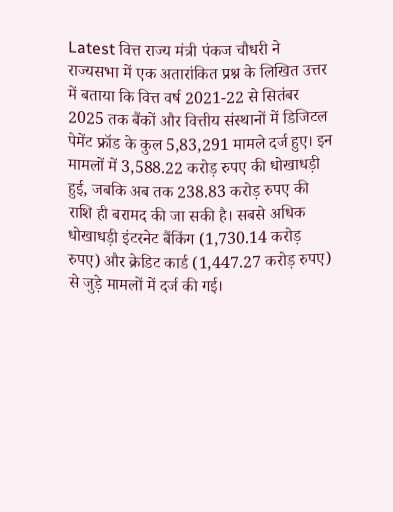Latest वित्त राज्य मंत्री पंकज चौधरी ने राज्यसभा में एक अतारांकित प्रश्न के लिखित उत्तर में बताया कि वित्त वर्ष 2021-22 से सितंबर 2025 तक बैंकों और वित्तीय संस्थानों में डिजिटल पेमेंट फ्रॉड के कुल 5,83,291 मामले दर्ज हुए। इन मामलों में 3,588.22 करोड़ रुपए की धोखाधड़ी हुई, जबकि अब तक 238.83 करोड़ रुपए की राशि ही बरामद की जा सकी है। सबसे अधिक धोखाधड़ी इंटरनेट बैंकिंग (1,730.14 करोड़ रुपए) और क्रेडिट कार्ड (1,447.27 करोड़ रुपए) से जुड़े मामलों में दर्ज की गई।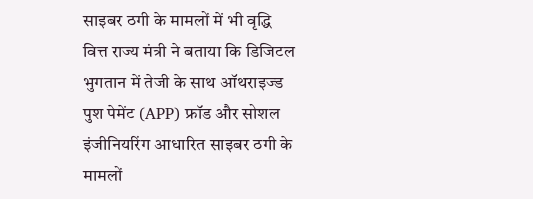साइबर ठगी के मामलों में भी वृद्धि
वित्त राज्य मंत्री ने बताया कि डिजिटल भुगतान में तेजी के साथ ऑथराइज्ड पुश पेमेंट (APP) फ्रॉड और सोशल इंजीनियरिंग आधारित साइबर ठगी के मामलों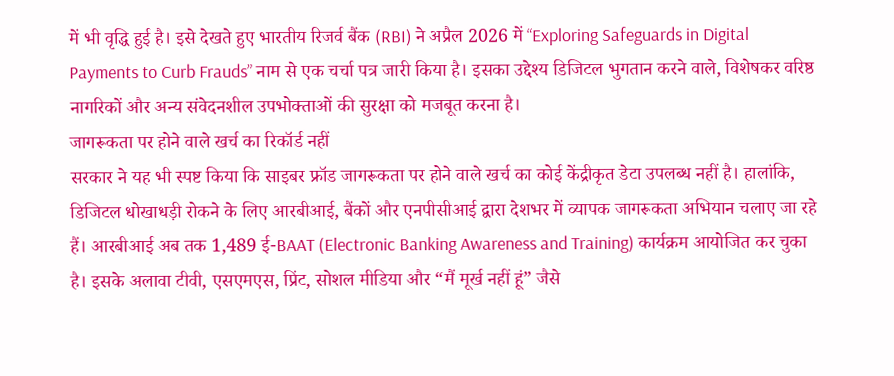में भी वृद्धि हुई है। इसे देखते हुए भारतीय रिजर्व बैंक (RBI) ने अप्रैल 2026 में “Exploring Safeguards in Digital Payments to Curb Frauds” नाम से एक चर्चा पत्र जारी किया है। इसका उद्देश्य डिजिटल भुगतान करने वाले, विशेषकर वरिष्ठ नागरिकों और अन्य संवेदनशील उपभोक्ताओं की सुरक्षा को मजबूत करना है।
जागरूकता पर होने वाले खर्च का रिकॉर्ड नहीं
सरकार ने यह भी स्पष्ट किया कि साइबर फ्रॉड जागरूकता पर होने वाले खर्च का कोई केंद्रीकृत डेटा उपलब्ध नहीं है। हालांकि, डिजिटल धोखाधड़ी रोकने के लिए आरबीआई, बैंकों और एनपीसीआई द्वारा देशभर में व्यापक जागरूकता अभियान चलाए जा रहे हैं। आरबीआई अब तक 1,489 ई-BAAT (Electronic Banking Awareness and Training) कार्यक्रम आयोजित कर चुका है। इसके अलावा टीवी, एसएमएस, प्रिंट, सोशल मीडिया और “मैं मूर्ख नहीं हूं” जैसे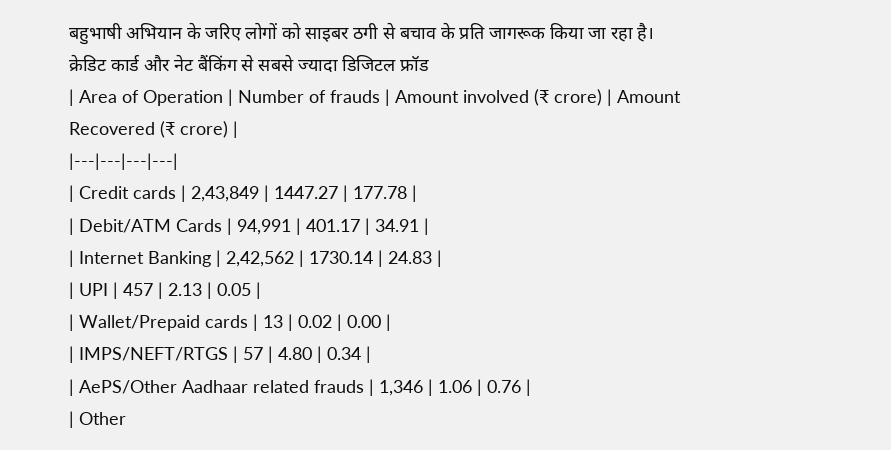बहुभाषी अभियान के जरिए लोगों को साइबर ठगी से बचाव के प्रति जागरूक किया जा रहा है।
क्रेडिट कार्ड और नेट बैंकिंग से सबसे ज्यादा डिजिटल फ्रॉड
| Area of Operation | Number of frauds | Amount involved (₹ crore) | Amount Recovered (₹ crore) |
|---|---|---|---|
| Credit cards | 2,43,849 | 1447.27 | 177.78 |
| Debit/ATM Cards | 94,991 | 401.17 | 34.91 |
| Internet Banking | 2,42,562 | 1730.14 | 24.83 |
| UPI | 457 | 2.13 | 0.05 |
| Wallet/Prepaid cards | 13 | 0.02 | 0.00 |
| IMPS/NEFT/RTGS | 57 | 4.80 | 0.34 |
| AePS/Other Aadhaar related frauds | 1,346 | 1.06 | 0.76 |
| Other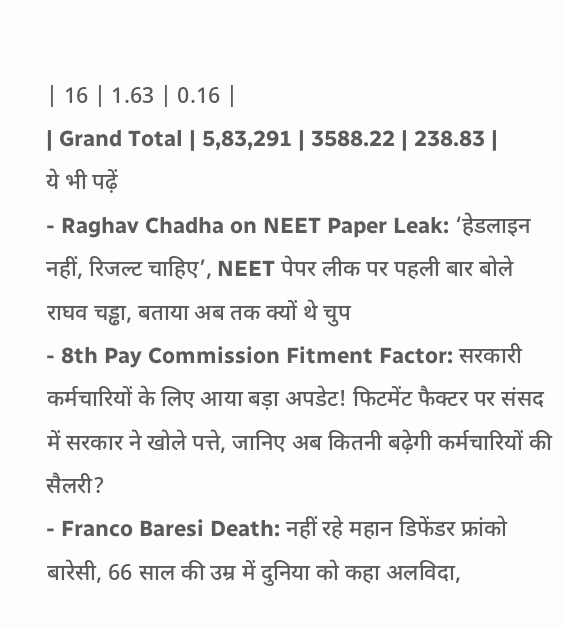| 16 | 1.63 | 0.16 |
| Grand Total | 5,83,291 | 3588.22 | 238.83 |
ये भी पढ़ें
- Raghav Chadha on NEET Paper Leak: ‘हेडलाइन नहीं, रिजल्ट चाहिए’, NEET पेपर लीक पर पहली बार बोले राघव चड्ढा, बताया अब तक क्यों थे चुप
- 8th Pay Commission Fitment Factor: सरकारी कर्मचारियों के लिए आया बड़ा अपडेट! फिटमेंट फैक्टर पर संसद में सरकार ने खोले पत्ते, जानिए अब कितनी बढ़ेगी कर्मचारियों की सैलरी?
- Franco Baresi Death: नहीं रहे महान डिफेंडर फ्रांको बारेसी, 66 साल की उम्र में दुनिया को कहा अलविदा,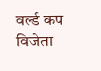वर्ल्ड कप विजेता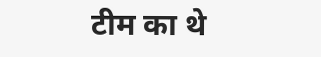टीम का थे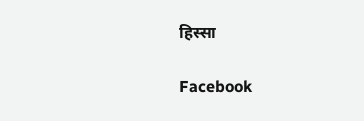हिस्सा

Facebook